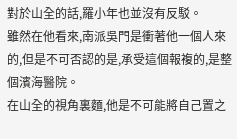對於山全的話,羅小年也並沒有反駁。
雖然在他看來,南派吳門是衝著他一個人來的,但是不可否認的是,承受這個報複的,是整個濱海醫院。
在山全的視角裏麵,他是不可能將自己置之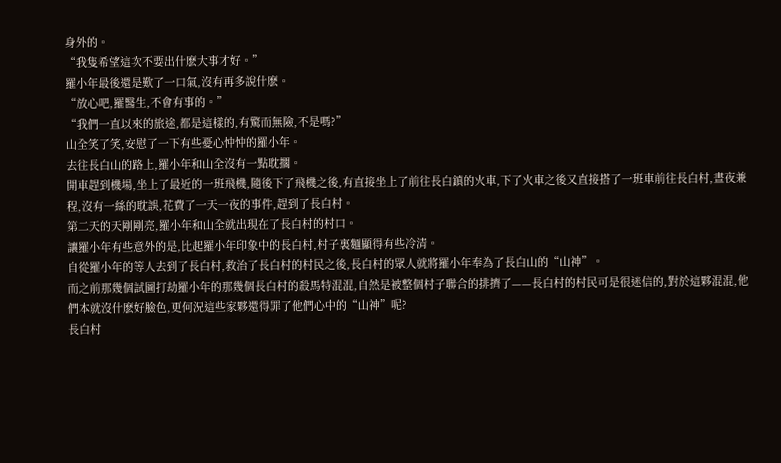身外的。
“我隻希望這次不要出什麽大事才好。”
羅小年最後還是歎了一口氣,沒有再多說什麽。
“放心吧,羅醫生,不會有事的。”
“我們一直以來的旅途,都是這樣的,有驚而無險,不是嗎?”
山全笑了笑,安慰了一下有些憂心忡忡的羅小年。
去往長白山的路上,羅小年和山全沒有一點耽擱。
開車趕到機場,坐上了最近的一班飛機,隨後下了飛機之後,有直接坐上了前往長白鎮的火車,下了火車之後又直接搭了一班車前往長白村,晝夜兼程,沒有一絲的耽誤,花費了一天一夜的事件,趕到了長白村。
第二天的天剛剛亮,羅小年和山全就出現在了長白村的村口。
讓羅小年有些意外的是,比起羅小年印象中的長白村,村子裏麵顯得有些冷清。
自從羅小年的等人去到了長白村,救治了長白村的村民之後,長白村的眾人就將羅小年奉為了長白山的“山神”。
而之前那幾個試圖打劫羅小年的那幾個長白村的殺馬特混混,自然是被整個村子聯合的排擠了——長白村的村民可是很迷信的,對於這夥混混,他們本就沒什麽好臉色,更何況這些家夥還得罪了他們心中的“山神”呢?
長白村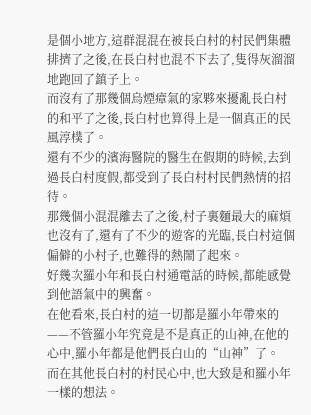是個小地方,這群混混在被長白村的村民們集體排擠了之後,在長白村也混不下去了,隻得灰溜溜地跑回了鎮子上。
而沒有了那幾個烏煙瘴氣的家夥來擾亂長白村的和平了之後,長白村也算得上是一個真正的民風淳樸了。
還有不少的濱海醫院的醫生在假期的時候,去到過長白村度假,都受到了長白村村民們熱情的招待。
那幾個小混混離去了之後,村子裏麵最大的麻煩也沒有了,還有了不少的遊客的光臨,長白村這個偏僻的小村子,也難得的熱鬧了起來。
好幾次羅小年和長白村通電話的時候,都能感覺到他語氣中的興奮。
在他看來,長白村的這一切都是羅小年帶來的——不管羅小年究竟是不是真正的山神,在他的心中,羅小年都是他們長白山的“山神”了。
而在其他長白村的村民心中,也大致是和羅小年一樣的想法。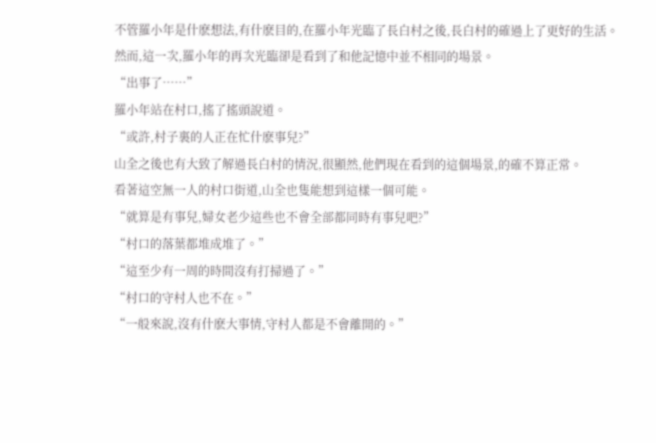不管羅小年是什麽想法,有什麽目的,在羅小年光臨了長白村之後,長白村的確過上了更好的生活。
然而,這一次,羅小年的再次光臨卻是看到了和他記憶中並不相同的場景。
“出事了……”
羅小年站在村口,搖了搖頭說道。
“或許,村子裏的人正在忙什麽事兒?”
山全之後也有大致了解過長白村的情況,很顯然,他們現在看到的這個場景,的確不算正常。
看著這空無一人的村口街道,山全也隻能想到這樣一個可能。
“就算是有事兒,婦女老少這些也不會全部都同時有事兒吧?”
“村口的落葉都堆成堆了。”
“這至少有一周的時間沒有打掃過了。”
“村口的守村人也不在。”
“一般來說,沒有什麽大事情,守村人都是不會離開的。”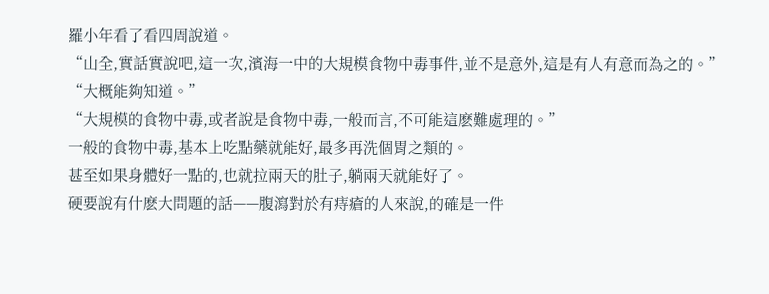羅小年看了看四周說道。
“山全,實話實說吧,這一次,濱海一中的大規模食物中毒事件,並不是意外,這是有人有意而為之的。”
“大概能夠知道。”
“大規模的食物中毒,或者說是食物中毒,一般而言,不可能這麽難處理的。”
一般的食物中毒,基本上吃點藥就能好,最多再洗個胃之類的。
甚至如果身體好一點的,也就拉兩天的肚子,躺兩天就能好了。
硬要說有什麽大問題的話——腹瀉對於有痔瘡的人來說,的確是一件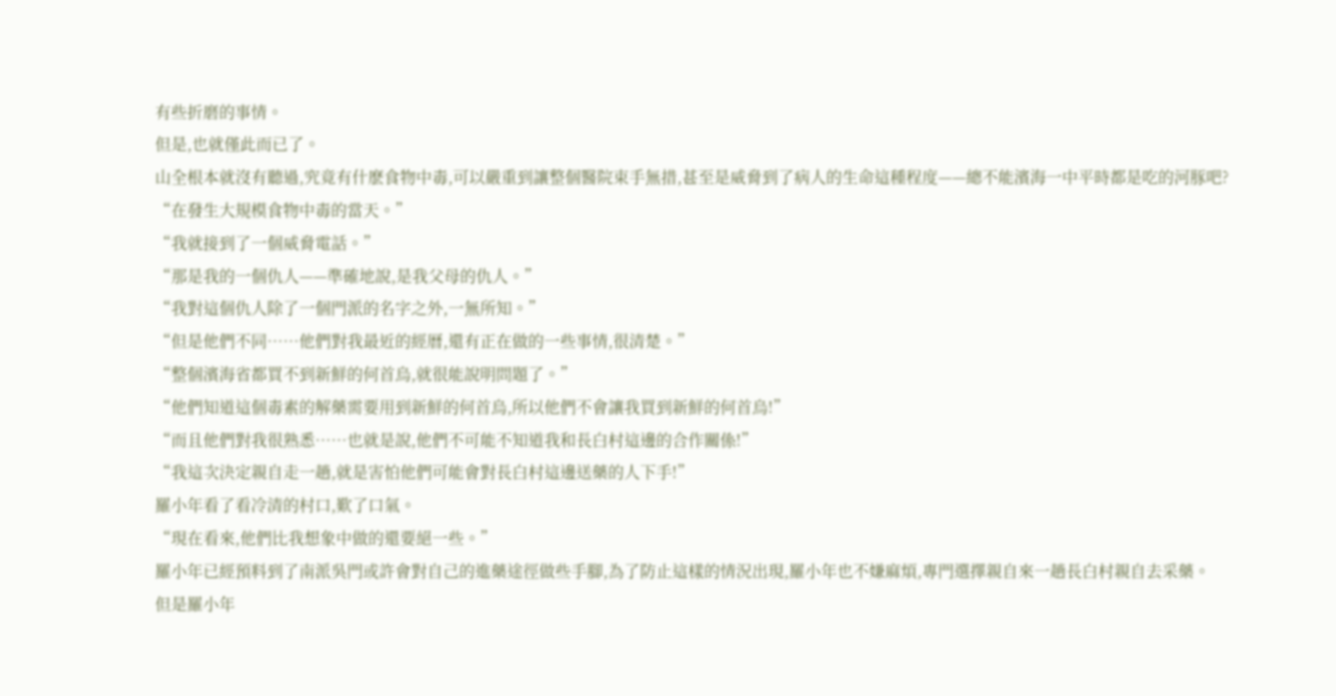有些折磨的事情。
但是,也就僅此而已了。
山全根本就沒有聽過,究竟有什麽食物中毒,可以嚴重到讓整個醫院束手無措,甚至是威脅到了病人的生命這種程度——總不能濱海一中平時都是吃的河豚吧?
“在發生大規模食物中毒的當天。”
“我就接到了一個威脅電話。”
“那是我的一個仇人——準確地說,是我父母的仇人。”
“我對這個仇人除了一個門派的名字之外,一無所知。”
“但是他們不同……他們對我最近的經曆,還有正在做的一些事情,很清楚。”
“整個濱海省都買不到新鮮的何首烏,就很能說明問題了。”
“他們知道這個毒素的解藥需要用到新鮮的何首烏,所以他們不會讓我買到新鮮的何首烏!”
“而且他們對我很熟悉……也就是說,他們不可能不知道我和長白村這邊的合作關係!”
“我這次決定親自走一趟,就是害怕他們可能會對長白村這邊送藥的人下手!”
羅小年看了看冷清的村口,歎了口氣。
“現在看來,他們比我想象中做的還要絕一些。”
羅小年已經預料到了南派吳門或許會對自己的進藥途徑做些手腳,為了防止這樣的情況出現,羅小年也不嫌麻煩,專門選擇親自來一趟長白村親自去采藥。
但是羅小年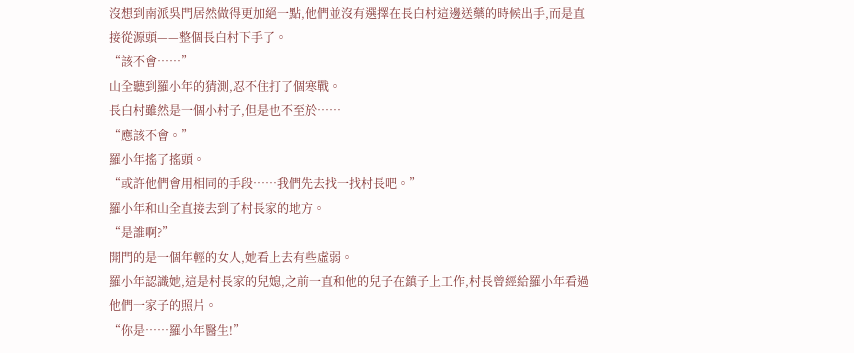沒想到南派吳門居然做得更加絕一點,他們並沒有選擇在長白村這邊送藥的時候出手,而是直接從源頭——整個長白村下手了。
“該不會……”
山全聽到羅小年的猜測,忍不住打了個寒戰。
長白村雖然是一個小村子,但是也不至於……
“應該不會。”
羅小年搖了搖頭。
“或許他們會用相同的手段……我們先去找一找村長吧。”
羅小年和山全直接去到了村長家的地方。
“是誰啊?”
開門的是一個年輕的女人,她看上去有些虛弱。
羅小年認識她,這是村長家的兒媳,之前一直和他的兒子在鎮子上工作,村長曾經給羅小年看過他們一家子的照片。
“你是……羅小年醫生!”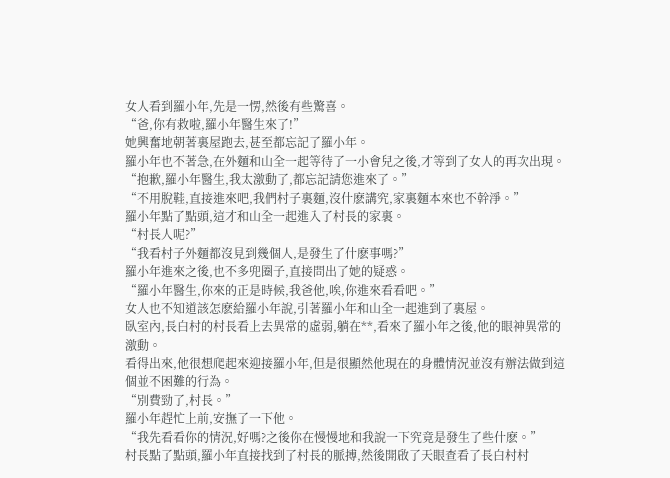女人看到羅小年,先是一愣,然後有些驚喜。
“爸,你有救啦,羅小年醫生來了!”
她興奮地朝著裏屋跑去,甚至都忘記了羅小年。
羅小年也不著急,在外麵和山全一起等待了一小會兒之後,才等到了女人的再次出現。
“抱歉,羅小年醫生,我太激動了,都忘記請您進來了。”
“不用脫鞋,直接進來吧,我們村子裏麵,沒什麽講究,家裏麵本來也不幹淨。”
羅小年點了點頭,這才和山全一起進入了村長的家裏。
“村長人呢?”
“我看村子外麵都沒見到幾個人,是發生了什麽事嗎?”
羅小年進來之後,也不多兜圈子,直接問出了她的疑惑。
“羅小年醫生,你來的正是時候,我爸他,唉,你進來看看吧。”
女人也不知道該怎麽給羅小年說,引著羅小年和山全一起進到了裏屋。
臥室內,長白村的村長看上去異常的虛弱,躺在**,看來了羅小年之後,他的眼神異常的激動。
看得出來,他很想爬起來迎接羅小年,但是很顯然他現在的身體情況並沒有辦法做到這個並不困難的行為。
“別費勁了,村長。”
羅小年趕忙上前,安撫了一下他。
“我先看看你的情況,好嗎?之後你在慢慢地和我說一下究竟是發生了些什麽。”
村長點了點頭,羅小年直接找到了村長的脈搏,然後開啟了天眼查看了長白村村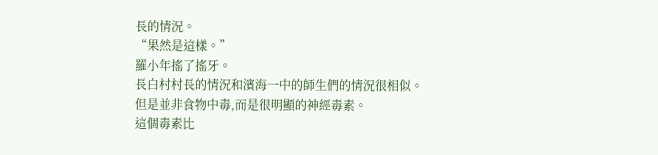長的情況。
“果然是這樣。”
羅小年搖了搖牙。
長白村村長的情況和濱海一中的師生們的情況很相似。
但是並非食物中毒,而是很明顯的神經毒素。
這個毒素比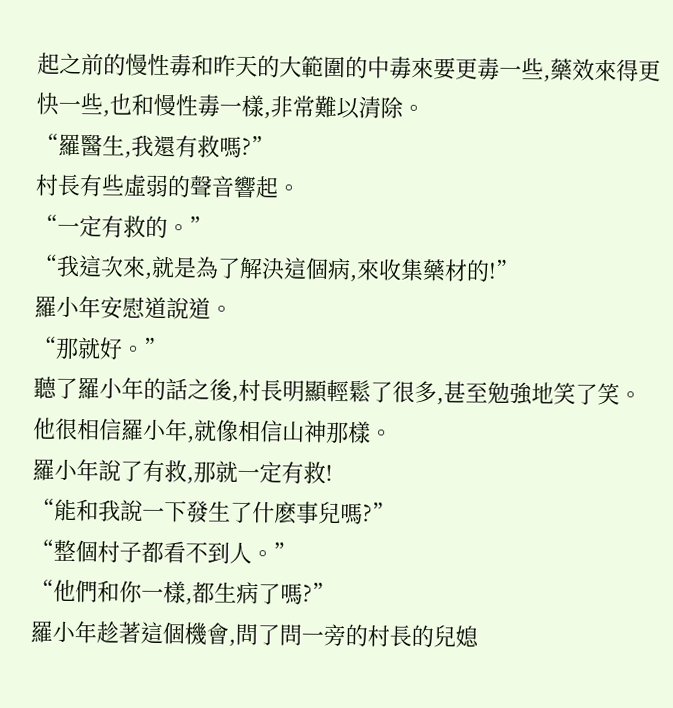起之前的慢性毒和昨天的大範圍的中毒來要更毒一些,藥效來得更快一些,也和慢性毒一樣,非常難以清除。
“羅醫生,我還有救嗎?”
村長有些虛弱的聲音響起。
“一定有救的。”
“我這次來,就是為了解決這個病,來收集藥材的!”
羅小年安慰道說道。
“那就好。”
聽了羅小年的話之後,村長明顯輕鬆了很多,甚至勉強地笑了笑。
他很相信羅小年,就像相信山神那樣。
羅小年說了有救,那就一定有救!
“能和我說一下發生了什麽事兒嗎?”
“整個村子都看不到人。”
“他們和你一樣,都生病了嗎?”
羅小年趁著這個機會,問了問一旁的村長的兒媳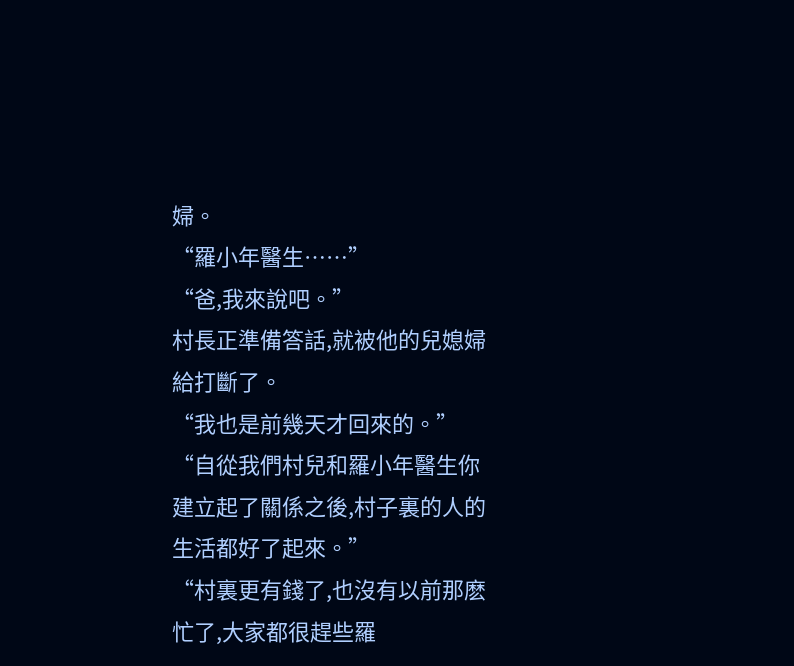婦。
“羅小年醫生……”
“爸,我來說吧。”
村長正準備答話,就被他的兒媳婦給打斷了。
“我也是前幾天才回來的。”
“自從我們村兒和羅小年醫生你建立起了關係之後,村子裏的人的生活都好了起來。”
“村裏更有錢了,也沒有以前那麽忙了,大家都很趕些羅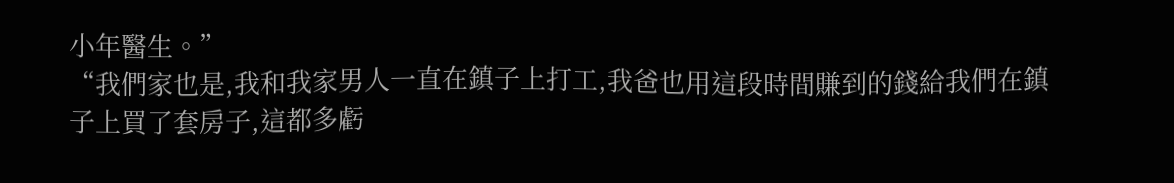小年醫生。”
“我們家也是,我和我家男人一直在鎮子上打工,我爸也用這段時間賺到的錢給我們在鎮子上買了套房子,這都多虧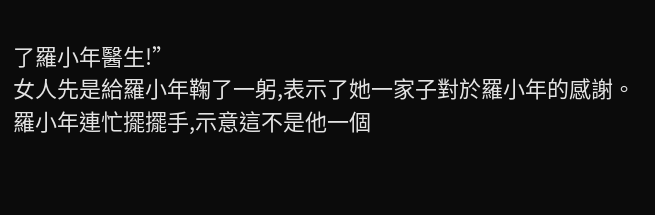了羅小年醫生!”
女人先是給羅小年鞠了一躬,表示了她一家子對於羅小年的感謝。
羅小年連忙擺擺手,示意這不是他一個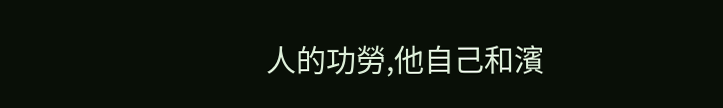人的功勞,他自己和濱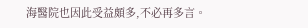海醫院也因此受益頗多,不必再多言。